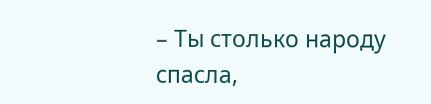– Ты столько народу спасла,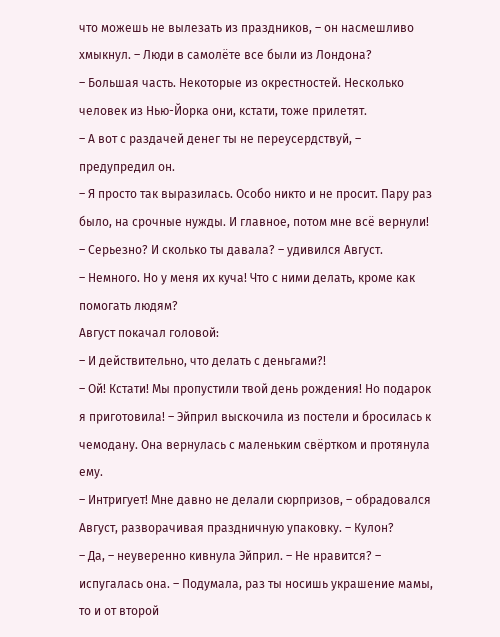что можешь не вылезать из праздников, – он насмешливо хмыкнул. – Люди в самолёте все были из Лондона?
– Большая часть. Некоторые из окрестностей. Несколько человек из Нью-Йорка они, кстати, тоже прилетят.
– А вот с раздачей денег ты не переусердствуй, – предупредил он.
– Я просто так выразилась. Особо никто и не просит. Пару раз было, на срочные нужды. И главное, потом мне всё вернули!
– Серьезно? И сколько ты давала? – удивился Август.
– Немного. Но у меня их куча! Что с ними делать, кроме как помогать людям?
Август покачал головой:
– И действительно, что делать с деньгами?!
– Ой! Кстати! Мы пропустили твой день рождения! Но подарок я приготовила! – Эйприл выскочила из постели и бросилась к чемодану. Она вернулась с маленьким свёртком и протянула ему.
– Интригует! Мне давно не делали сюрпризов, – обрадовался Август, разворачивая праздничную упаковку. – Кулон?
– Да, – неуверенно кивнула Эйприл. – Не нравится? – испугалась она. – Подумала, раз ты носишь украшение мамы, то и от второй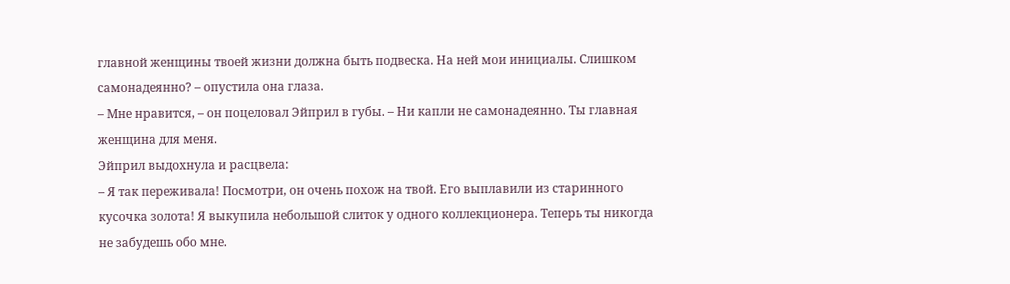главной женщины твоей жизни должна быть подвеска. На ней мои инициалы. Слишком самонадеянно? – опустила она глаза.
– Мне нравится, – он поцеловал Эйприл в губы. – Ни капли не самонадеянно. Ты главная женщина для меня.
Эйприл выдохнула и расцвела:
– Я так переживала! Посмотри, он очень похож на твой. Его выплавили из старинного кусочка золота! Я выкупила небольшой слиток у одного коллекционера. Теперь ты никогда не забудешь обо мне.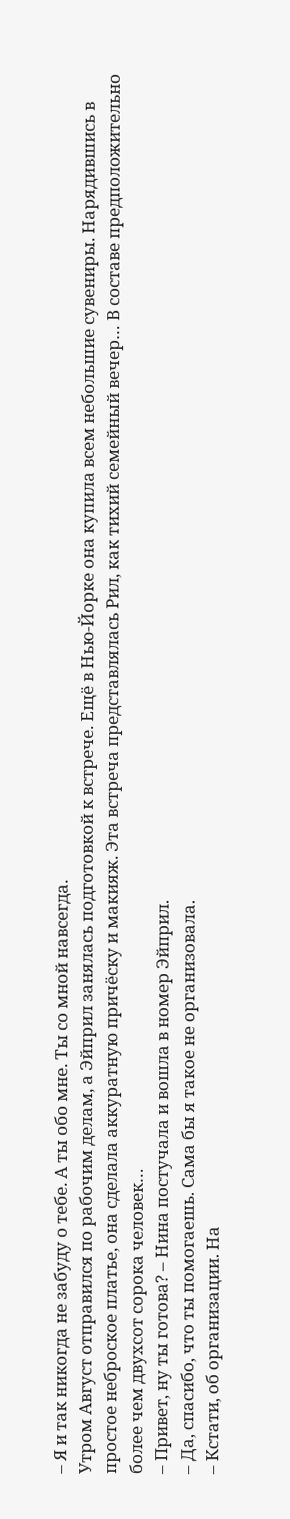– Я и так никогда не забуду о тебе. А ты обо мне. Ты со мной навсегда.
Утром Август отправился по рабочим делам, а Эйприл занялась подготовкой к встрече. Ещё в Нью-Йорке она купила всем небольшие сувениры. Нарядившись в простое неброское платье, она сделала аккуратную причёску и макияж. Эта встреча представлялась Рил, как тихий семейный вечер… В составе предположительно более чем двухсот сорока человек…
– Привет, ну ты готова? – Нина постучала и вошла в номер Эйприл.
– Да, спасибо, что ты помогаешь. Сама бы я такое не организовала.
– Кстати, об организации. На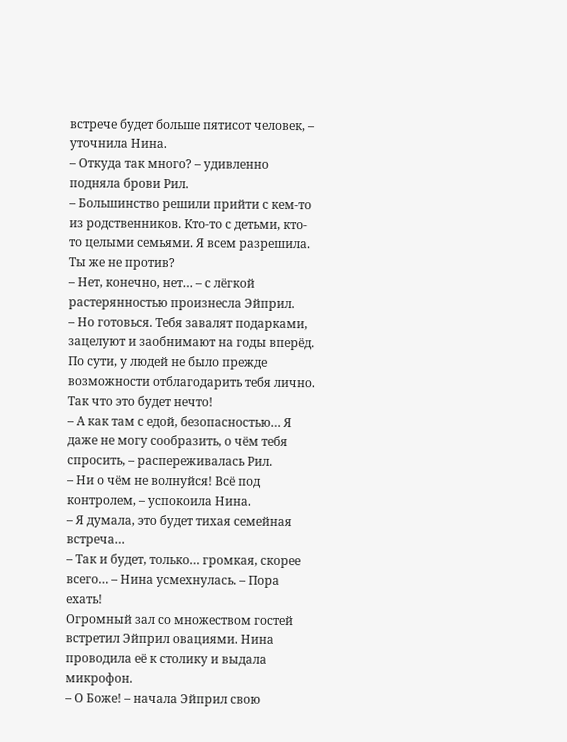встрече будет больше пятисот человек, – уточнила Нина.
– Откуда так много? – удивленно подняла брови Рил.
– Большинство решили прийти с кем-то из родственников. Кто-то с детьми, кто-то целыми семьями. Я всем разрешила. Ты же не против?
– Нет, конечно, нет… – с лёгкой растерянностью произнесла Эйприл.
– Но готовься. Тебя завалят подарками, зацелуют и заобнимают на годы вперёд. По сути, у людей не было прежде возможности отблагодарить тебя лично. Так что это будет нечто!
– А как там с едой, безопасностью… Я даже не могу сообразить, о чём тебя спросить, – распереживалась Рил.
– Ни о чём не волнуйся! Всё под контролем, – успокоила Нина.
– Я думала, это будет тихая семейная встреча…
– Так и будет, только… громкая, скорее всего… – Нина усмехнулась. – Пора ехать!
Огромный зал со множеством гостей встретил Эйприл овациями. Нина проводила её к столику и выдала микрофон.
– О Боже! – начала Эйприл свою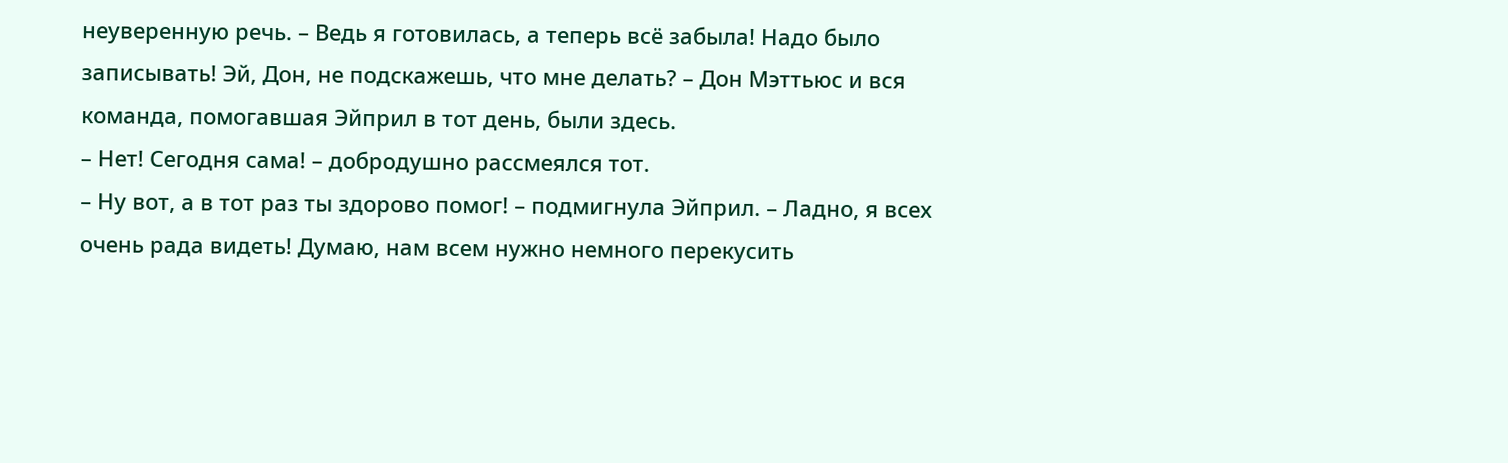неуверенную речь. – Ведь я готовилась, а теперь всё забыла! Надо было записывать! Эй, Дон, не подскажешь, что мне делать? – Дон Мэттьюс и вся команда, помогавшая Эйприл в тот день, были здесь.
– Нет! Сегодня сама! – добродушно рассмеялся тот.
– Ну вот, а в тот раз ты здорово помог! – подмигнула Эйприл. – Ладно, я всех очень рада видеть! Думаю, нам всем нужно немного перекусить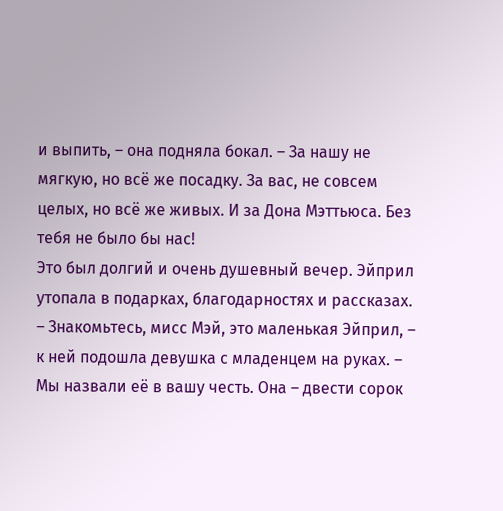и выпить, – она подняла бокал. – За нашу не мягкую, но всё же посадку. За вас, не совсем целых, но всё же живых. И за Дона Мэттьюса. Без тебя не было бы нас!
Это был долгий и очень душевный вечер. Эйприл утопала в подарках, благодарностях и рассказах.
– Знакомьтесь, мисс Мэй, это маленькая Эйприл, – к ней подошла девушка с младенцем на руках. – Мы назвали её в вашу честь. Она – двести сорок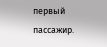первый пассажир.